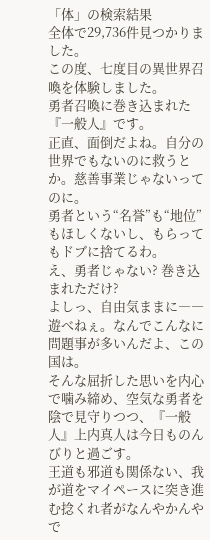「体」の検索結果
全体で29,736件見つかりました。
この度、七度目の異世界召喚を体験しました。
勇者召喚に巻き込まれた『一般人』です。
正直、面倒だよね。自分の世界でもないのに救うとか。慈善事業じゃないってのに。
勇者という“名誉”も“地位”もほしくないし、もらってもドブに捨てるわ。
え、勇者じゃない? 巻き込まれただけ?
よしっ、自由気ままに――遊べねぇ。なんでこんなに問題事が多いんだよ、この国は。
そんな屈折した思いを内心で噛み締め、空気な勇者を陰で見守りつつ、『一般人』上内真人は今日ものんびりと過ごす。
王道も邪道も関係ない、我が道をマイペースに突き進む捻くれ者がなんやかんやで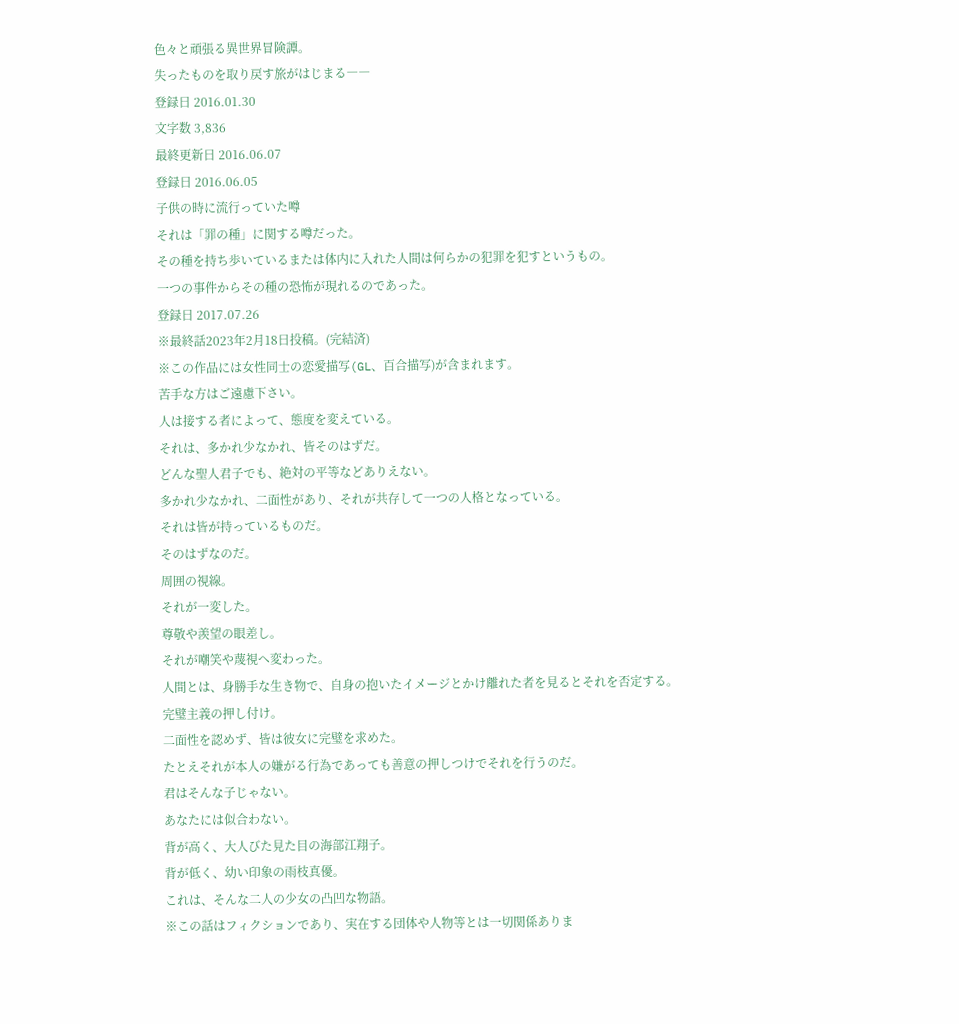色々と頑張る異世界冒険譚。
失ったものを取り戻す旅がはじまる――
登録日 2016.01.30
文字数 3,836
最終更新日 2016.06.07
登録日 2016.06.05
子供の時に流行っていた噂
それは「罪の種」に関する噂だった。
その種を持ち歩いているまたは体内に入れた人間は何らかの犯罪を犯すというもの。
一つの事件からその種の恐怖が現れるのであった。
登録日 2017.07.26
※最終話2023年2月18日投稿。(完結済)
※この作品には女性同士の恋愛描写(GL、百合描写)が含まれます。
苦手な方はご遠慮下さい。
人は接する者によって、態度を変えている。
それは、多かれ少なかれ、皆そのはずだ。
どんな聖人君子でも、絶対の平等などありえない。
多かれ少なかれ、二面性があり、それが共存して一つの人格となっている。
それは皆が持っているものだ。
そのはずなのだ。
周囲の視線。
それが一変した。
尊敬や羨望の眼差し。
それが嘲笑や蔑視へ変わった。
人間とは、身勝手な生き物で、自身の抱いたイメージとかけ離れた者を見るとそれを否定する。
完璧主義の押し付け。
二面性を認めず、皆は彼女に完璧を求めた。
たとえそれが本人の嫌がる行為であっても善意の押しつけでそれを行うのだ。
君はそんな子じゃない。
あなたには似合わない。
背が高く、大人びた見た目の海部江翔子。
背が低く、幼い印象の雨枝真優。
これは、そんな二人の少女の凸凹な物語。
※この話はフィクションであり、実在する団体や人物等とは一切関係ありま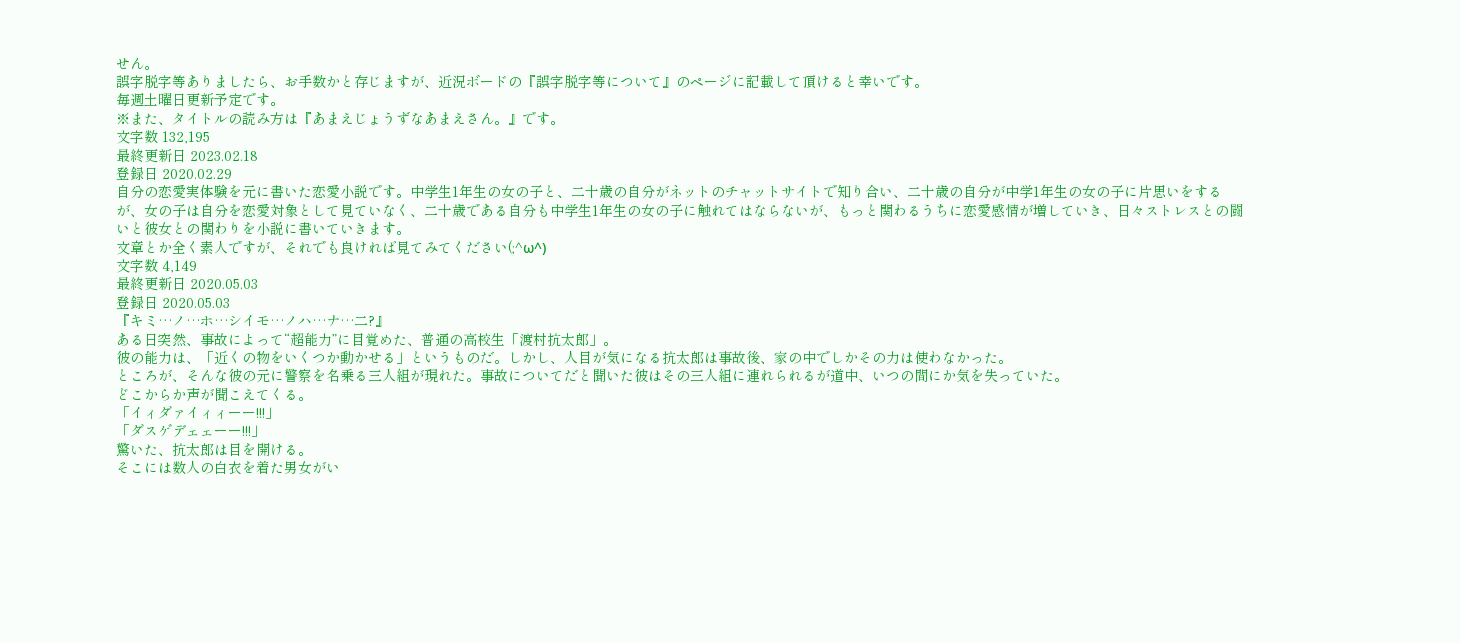せん。
誤字脱字等ありましたら、お手数かと存じますが、近況ボードの『誤字脱字等について』のページに記載して頂けると幸いです。
毎週土曜日更新予定です。
※また、タイトルの読み方は『あまえじょうずなあまえさん。』です。
文字数 132,195
最終更新日 2023.02.18
登録日 2020.02.29
自分の恋愛実体験を元に書いた恋愛小説です。中学生1年生の女の子と、二十歳の自分がネットのチャットサイトで知り合い、二十歳の自分が中学1年生の女の子に片思いをするが、女の子は自分を恋愛対象として見ていなく、二十歳である自分も中学生1年生の女の子に触れてはならないが、もっと関わるうちに恋愛感情が増していき、日々ストレスとの闘いと彼女との関わりを小説に書いていきます。
文章とか全く素人ですが、それでも良ければ見てみてください(;^ω^)
文字数 4,149
最終更新日 2020.05.03
登録日 2020.05.03
『キミ…ノ…ホ…シイモ…ノハ…ナ…二?』
ある日突然、事故によって“超能力”に目覚めた、普通の高校生「渡村抗太郎」。
彼の能力は、「近くの物をいくつか動かせる」というものだ。しかし、人目が気になる抗太郎は事故後、家の中でしかその力は使わなかった。
ところが、そんな彼の元に警察を名乗る三人組が現れた。事故についてだと聞いた彼はその三人組に連れられるが道中、いつの間にか気を失っていた。
どこからか声が聞こえてくる。
「イィダァイィィーー!!!」
「ダスゲデェェーー!!!」
驚いた、抗太郎は目を開ける。
そこには数人の白衣を着た男女がい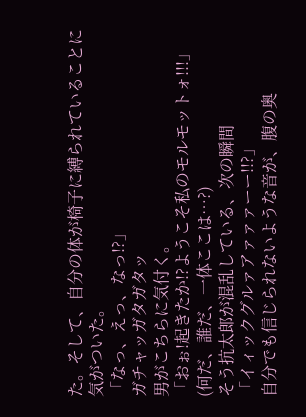た。そして、自分の体が椅子に縛られていることに気がついた。
「なっ、えっ、なっ!?」
ガチャッガタガタッ
男がこちらに気付く。
「おぉ!起きたか!?ようこそ私のモルモットォ!!!」
(何だ、誰だ、一体ここは…?)
そう抗太郎が混乱している、次の瞬間
「イィックグルァアァァァーー!!?」
自分でも信じられないような音が、腹の奥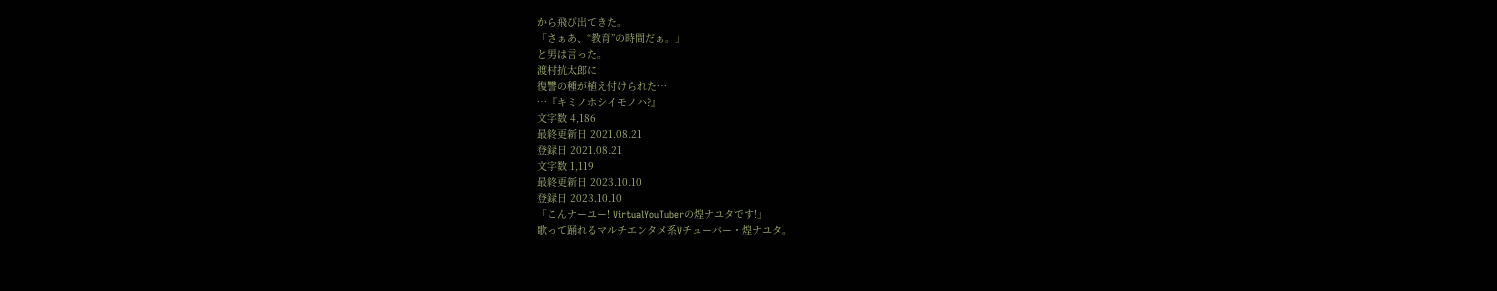から飛び出てきた。
「さぁあ、“教育”の時間だぁ。」
と男は言った。
渡村抗太郎に
復讐の種が植え付けられた…
…『キミノホシイモノハ?』
文字数 4,186
最終更新日 2021.08.21
登録日 2021.08.21
文字数 1,119
最終更新日 2023.10.10
登録日 2023.10.10
「こんナーユー! VirtualYouTuberの煌ナユタです!」
歌って踊れるマルチエンタメ系Vチューバー・煌ナユタ。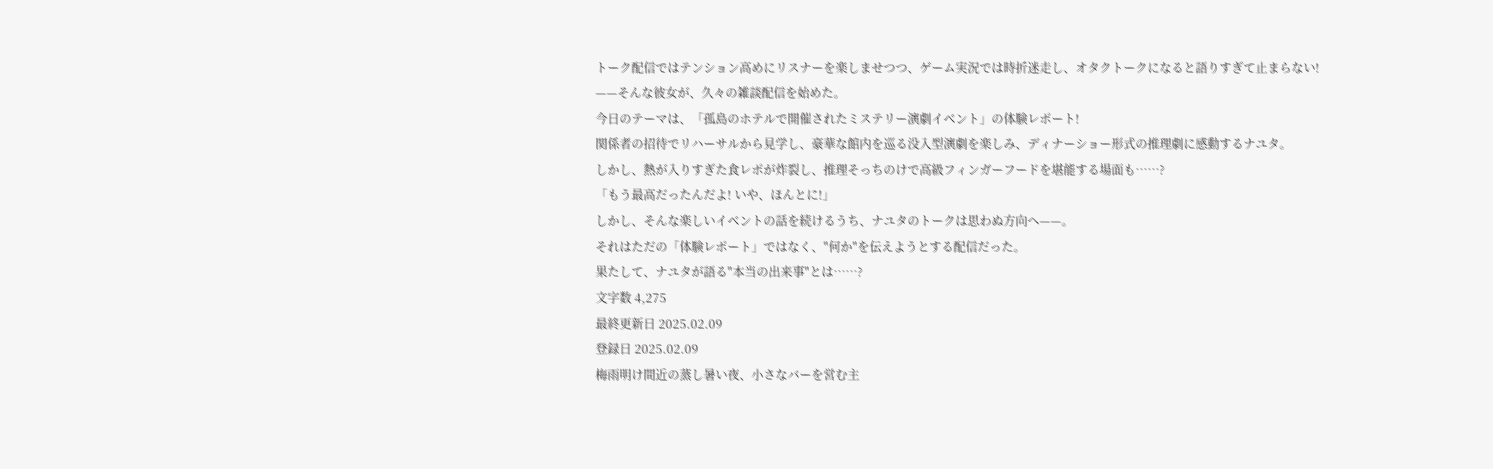トーク配信ではテンション高めにリスナーを楽しませつつ、ゲーム実況では時折迷走し、オタクトークになると語りすぎて止まらない!
——そんな彼女が、久々の雑談配信を始めた。
今日のテーマは、「孤島のホテルで開催されたミステリー演劇イベント」の体験レポート!
関係者の招待でリハーサルから見学し、豪華な館内を巡る没入型演劇を楽しみ、ディナーショー形式の推理劇に感動するナユタ。
しかし、熱が入りすぎた食レポが炸裂し、推理そっちのけで高級フィンガーフードを堪能する場面も……?
「もう最高だったんだよ! いや、ほんとに!」
しかし、そんな楽しいイベントの話を続けるうち、ナユタのトークは思わぬ方向へ——。
それはただの「体験レポート」ではなく、"何か"を伝えようとする配信だった。
果たして、ナユタが語る"本当の出来事"とは……?
文字数 4,275
最終更新日 2025.02.09
登録日 2025.02.09
梅雨明け間近の蒸し暑い夜、小さなバーを営む主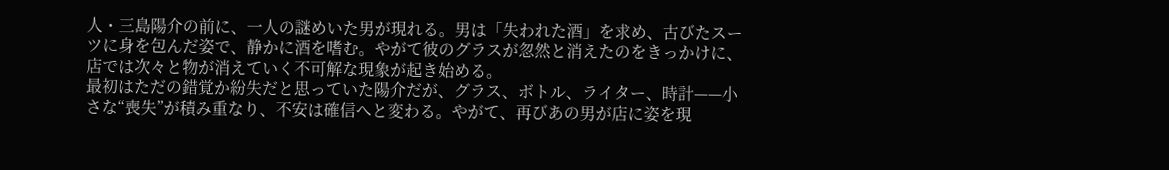人・三島陽介の前に、一人の謎めいた男が現れる。男は「失われた酒」を求め、古びたスーツに身を包んだ姿で、静かに酒を嗜む。やがて彼のグラスが忽然と消えたのをきっかけに、店では次々と物が消えていく不可解な現象が起き始める。
最初はただの錯覚か紛失だと思っていた陽介だが、グラス、ボトル、ライター、時計——小さな“喪失”が積み重なり、不安は確信へと変わる。やがて、再びあの男が店に姿を現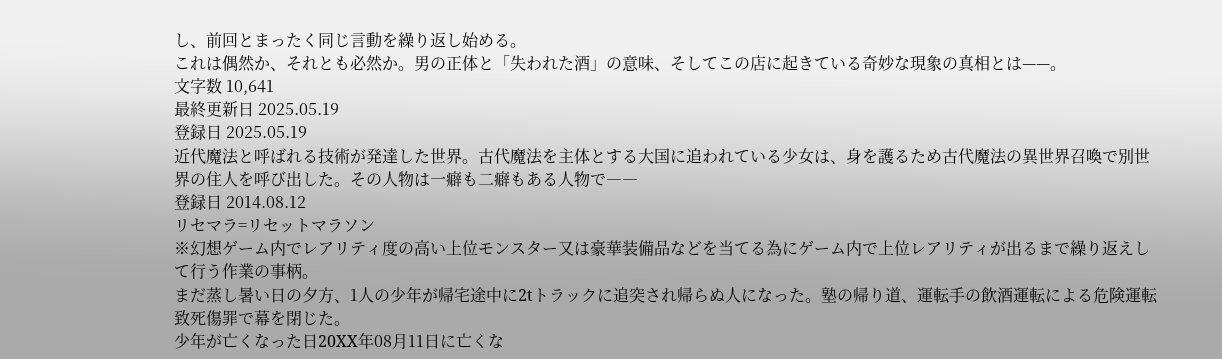し、前回とまったく同じ言動を繰り返し始める。
これは偶然か、それとも必然か。男の正体と「失われた酒」の意味、そしてこの店に起きている奇妙な現象の真相とは——。
文字数 10,641
最終更新日 2025.05.19
登録日 2025.05.19
近代魔法と呼ばれる技術が発達した世界。古代魔法を主体とする大国に追われている少女は、身を護るため古代魔法の異世界召喚で別世界の住人を呼び出した。その人物は一癖も二癖もある人物で――
登録日 2014.08.12
リセマラ=リセットマラソン
※幻想ゲーム内でレアリティ度の高い上位モンスター又は豪華装備品などを当てる為にゲーム内で上位レアリティが出るまで繰り返えして行う作業の事柄。
まだ蒸し暑い日の夕方、1人の少年が帰宅途中に2tトラックに追突され帰らぬ人になった。塾の帰り道、運転手の飲酒運転による危険運転致死傷罪で幕を閉じた。
少年が亡くなった日20XX年08月11日に亡くな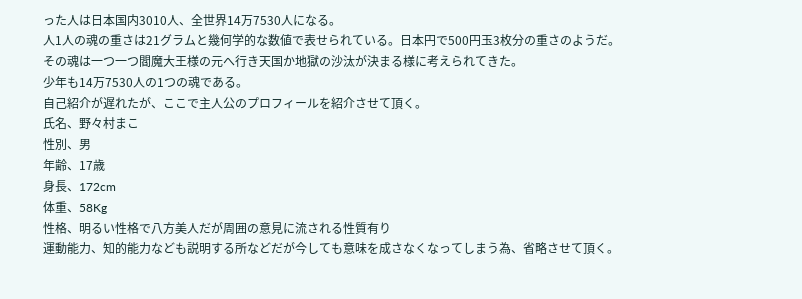った人は日本国内3010人、全世界14万7530人になる。
人1人の魂の重さは21グラムと幾何学的な数値で表せられている。日本円で500円玉3枚分の重さのようだ。
その魂は一つ一つ閻魔大王様の元へ行き天国か地獄の沙汰が決まる様に考えられてきた。
少年も14万7530人の1つの魂である。
自己紹介が遅れたが、ここで主人公のプロフィールを紹介させて頂く。
氏名、野々村まこ
性別、男
年齢、17歳
身長、172cm
体重、58Kg
性格、明るい性格で八方美人だが周囲の意見に流される性質有り
運動能力、知的能力なども説明する所などだが今しても意味を成さなくなってしまう為、省略させて頂く。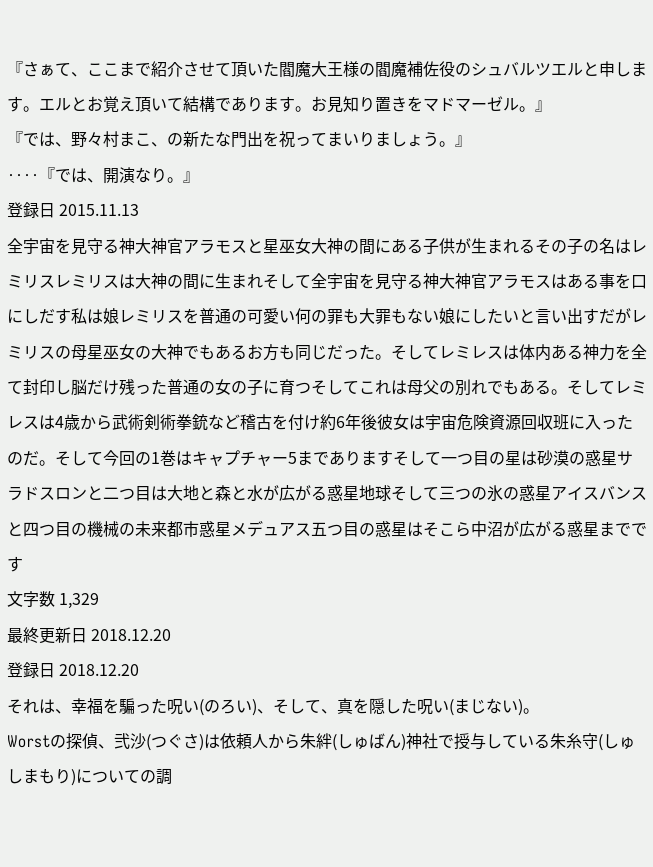『さぁて、ここまで紹介させて頂いた閻魔大王様の閻魔補佐役のシュバルツエルと申します。エルとお覚え頂いて結構であります。お見知り置きをマドマーゼル。』
『では、野々村まこ、の新たな門出を祝ってまいりましょう。』
‥‥『では、開演なり。』
登録日 2015.11.13
全宇宙を見守る神大神官アラモスと星巫女大神の間にある子供が生まれるその子の名はレミリスレミリスは大神の間に生まれそして全宇宙を見守る神大神官アラモスはある事を口にしだす私は娘レミリスを普通の可愛い何の罪も大罪もない娘にしたいと言い出すだがレミリスの母星巫女の大神でもあるお方も同じだった。そしてレミレスは体内ある神力を全て封印し脳だけ残った普通の女の子に育つそしてこれは母父の別れでもある。そしてレミレスは4歳から武術剣術拳銃など稽古を付け約6年後彼女は宇宙危険資源回収班に入ったのだ。そして今回の1巻はキャプチャー5までありますそして一つ目の星は砂漠の惑星サラドスロンと二つ目は大地と森と水が広がる惑星地球そして三つの氷の惑星アイスバンスと四つ目の機械の未来都市惑星メデュアス五つ目の惑星はそこら中沼が広がる惑星までです
文字数 1,329
最終更新日 2018.12.20
登録日 2018.12.20
それは、幸福を騙った呪い(のろい)、そして、真を隠した呪い(まじない)。
Worstの探偵、弐沙(つぐさ)は依頼人から朱絆(しゅばん)神社で授与している朱糸守(しゅしまもり)についての調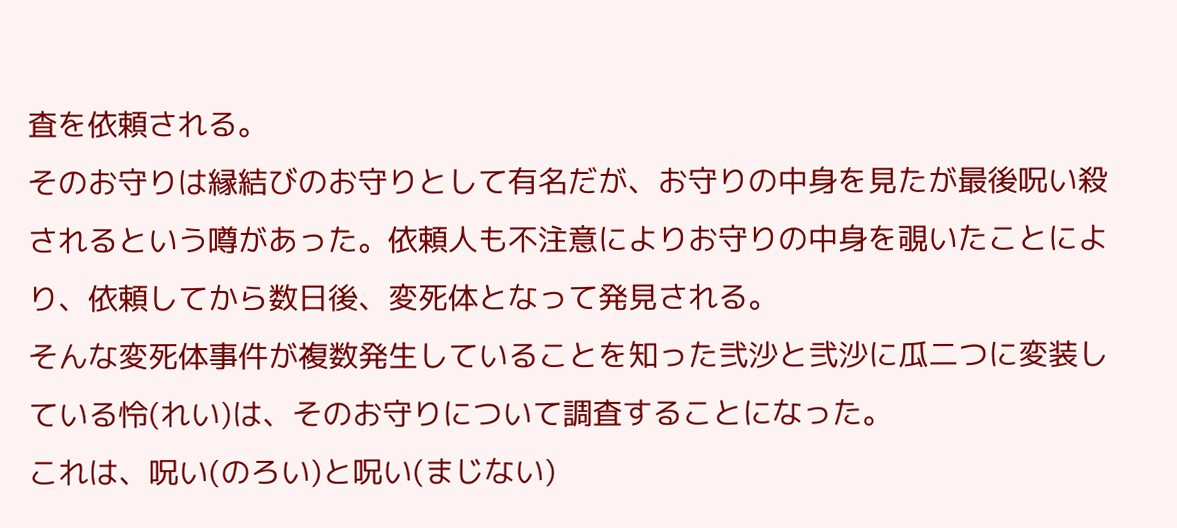査を依頼される。
そのお守りは縁結びのお守りとして有名だが、お守りの中身を見たが最後呪い殺されるという噂があった。依頼人も不注意によりお守りの中身を覗いたことにより、依頼してから数日後、変死体となって発見される。
そんな変死体事件が複数発生していることを知った弐沙と弐沙に瓜二つに変装している怜(れい)は、そのお守りについて調査することになった。
これは、呪い(のろい)と呪い(まじない)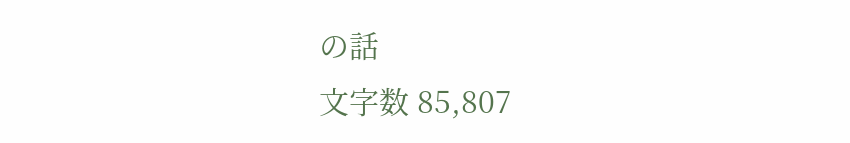の話
文字数 85,807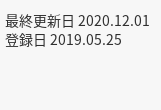最終更新日 2020.12.01
登録日 2019.05.25